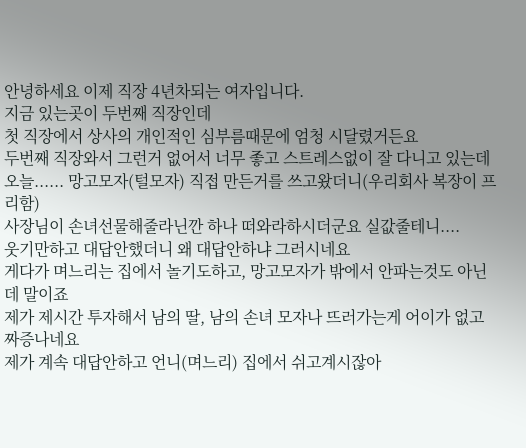안녕하세요 이제 직장 4년차되는 여자입니다.
지금 있는곳이 두번째 직장인데
첫 직장에서 상사의 개인적인 심부름때문에 엄청 시달렸거든요
두번째 직장와서 그런거 없어서 너무 좋고 스트레스없이 잘 다니고 있는데
오늘...... 망고모자(털모자) 직접 만든거를 쓰고왔더니(우리회사 복장이 프리함)
사장님이 손녀선물해줄라닌깐 하나 떠와라하시더군요 실값줄테니....
웃기만하고 대답안했더니 왜 대답안하냐 그러시네요
게다가 며느리는 집에서 놀기도하고, 망고모자가 밖에서 안파는것도 아닌데 말이죠
제가 제시간 투자해서 남의 딸, 남의 손녀 모자나 뜨러가는게 어이가 없고 짜증나네요
제가 계속 대답안하고 언니(며느리) 집에서 쉬고계시잖아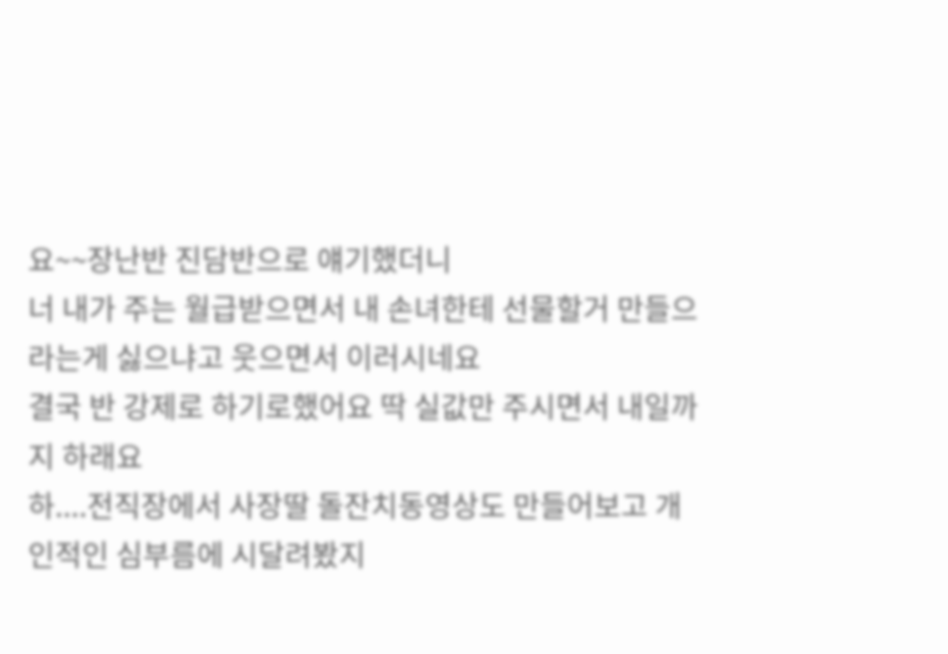요~~장난반 진담반으로 얘기했더니
너 내가 주는 월급받으면서 내 손녀한테 선물할거 만들으라는게 싫으냐고 웃으면서 이러시네요
결국 반 강제로 하기로했어요 딱 실값만 주시면서 내일까지 하래요
하....전직장에서 사장딸 돌잔치동영상도 만들어보고 개인적인 심부름에 시달려봤지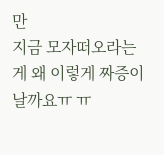만
지금 모자떠오라는게 왜 이렇게 짜증이 날까요ㅠ ㅠ